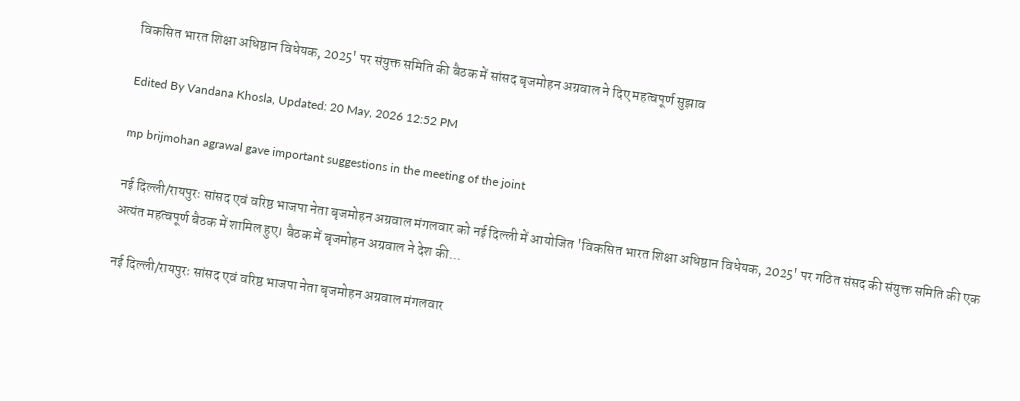विकसित भारत शिक्षा अधिष्ठान विधेयक, 2025' पर संयुक्त समिति की बैठक में सांसद बृजमोहन अग्रवाल ने दिए महत्वपूर्ण सुझाव

Edited By Vandana Khosla, Updated: 20 May, 2026 12:52 PM

mp brijmohan agrawal gave important suggestions in the meeting of the joint

नई दिल्ली/रायपुरः सांसद एवं वरिष्ठ भाजपा नेता बृजमोहन अग्रवाल मंगलवार को नई दिल्ली में आयोजित 'विकसित भारत शिक्षा अधिष्ठान विधेयक, 2025' पर गठित संसद की संयुक्त समिति की एक अत्यंत महत्वपूर्ण बैठक में शामिल हुए। बैठक में बृजमोहन अग्रवाल ने देश की...

नई दिल्ली/रायपुरः सांसद एवं वरिष्ठ भाजपा नेता बृजमोहन अग्रवाल मंगलवार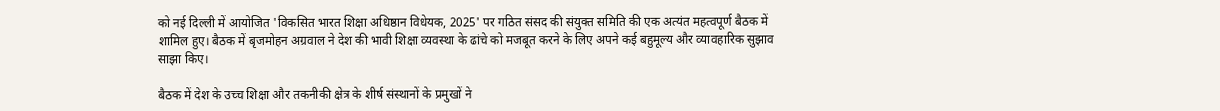को नई दिल्ली में आयोजित 'विकसित भारत शिक्षा अधिष्ठान विधेयक, 2025' पर गठित संसद की संयुक्त समिति की एक अत्यंत महत्वपूर्ण बैठक में शामिल हुए। बैठक में बृजमोहन अग्रवाल ने देश की भावी शिक्षा व्यवस्था के ढांचे को मजबूत करने के लिए अपने कई बहुमूल्य और व्यावहारिक सुझाव साझा किए।

बैठक में देश के उच्च शिक्षा और तकनीकी क्षेत्र के शीर्ष संस्थानों के प्रमुखों ने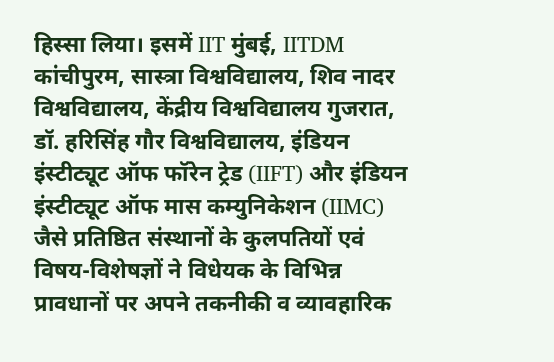हिस्सा लिया। इसमें IIT मुंबई, IITDM कांचीपुरम, सास्त्रा विश्वविद्यालय, शिव नादर विश्वविद्यालय, केंद्रीय विश्वविद्यालय गुजरात, डॉ. हरिसिंह गौर विश्वविद्यालय, इंडियन इंस्टीट्यूट ऑफ फॉरेन ट्रेड (IIFT) और इंडियन इंस्टीट्यूट ऑफ मास कम्युनिकेशन (IIMC) जैसे प्रतिष्ठित संस्थानों के कुलपतियों एवं विषय-विशेषज्ञों ने विधेयक के विभिन्न प्रावधानों पर अपने तकनीकी व व्यावहारिक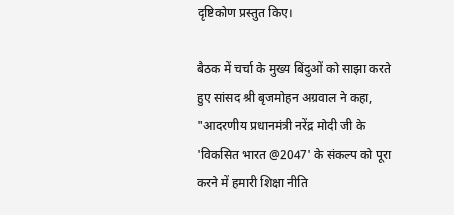दृष्टिकोण प्रस्तुत किए।

बैठक में चर्चा के मुख्य बिंदुओं को साझा करते हुए सांसद श्री बृजमोहन अग्रवाल ने कहा, "आदरणीय प्रधानमंत्री नरेंद्र मोदी जी के 'विकसित भारत @2047' के संकल्प को पूरा करने में हमारी शिक्षा नीति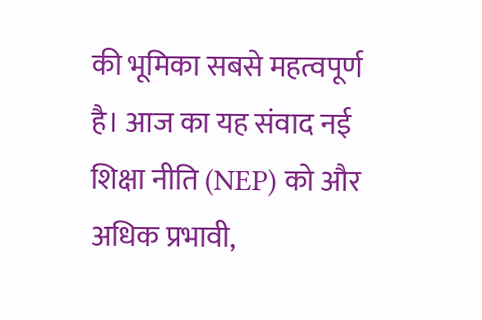की भूमिका सबसे महत्वपूर्ण है। आज का यह संवाद नई शिक्षा नीति (NEP) को और अधिक प्रभावी,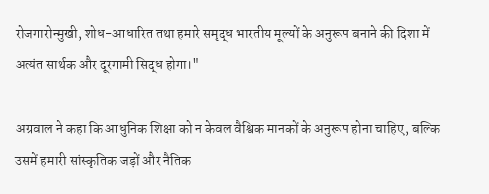रोजगारोन्मुखी, शोध-आधारित तथा हमारे समृद्ध भारतीय मूल्यों के अनुरूप बनाने की दिशा में अत्यंत सार्थक और दूरगामी सिद्ध होगा।"

अग्रवाल ने कहा कि आधुनिक शिक्षा को न केवल वैश्विक मानकों के अनुरूप होना चाहिए, बल्कि उसमें हमारी सांस्कृतिक जड़ों और नैतिक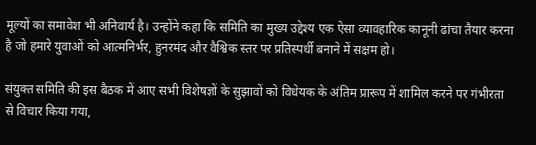मूल्यों का समावेश भी अनिवार्य है। उन्होंने कहा कि समिति का मुख्य उद्देश्य एक ऐसा व्यावहारिक कानूनी ढांचा तैयार करना है जो हमारे युवाओं को आत्मनिर्भर, हुनरमंद और वैश्विक स्तर पर प्रतिस्पर्धी बनाने में सक्षम हो।

संयुक्त समिति की इस बैठक में आए सभी विशेषज्ञों के सुझावों को विधेयक के अंतिम प्रारूप में शामिल करने पर गंभीरता से विचार किया गया,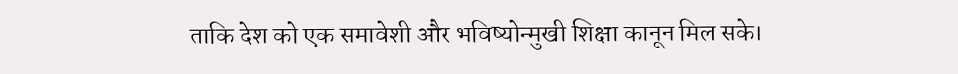ताकि देश को एक समावेशी और भविष्योन्मुखी शिक्षा कानून मिल सके।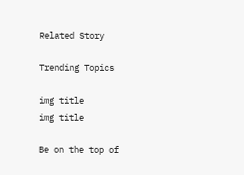Related Story

Trending Topics

img title
img title

Be on the top of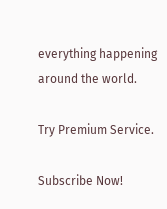everything happening around the world.

Try Premium Service.

Subscribe Now!